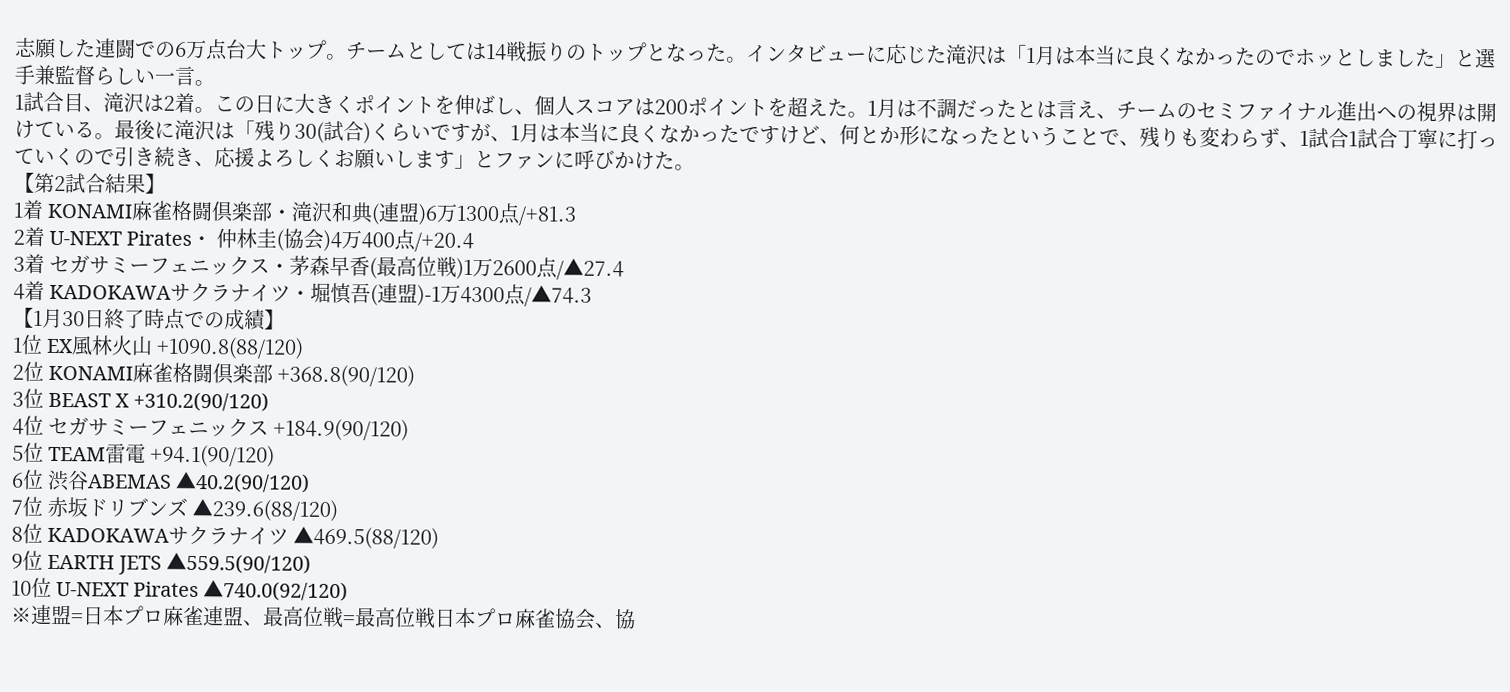志願した連闘での6万点台大トップ。チームとしては14戦振りのトップとなった。インタビューに応じた滝沢は「1月は本当に良くなかったのでホッとしました」と選手兼監督らしい一言。
1試合目、滝沢は2着。この日に大きくポイントを伸ばし、個人スコアは200ポイントを超えた。1月は不調だったとは言え、チームのセミファイナル進出への視界は開けている。最後に滝沢は「残り30(試合)くらいですが、1月は本当に良くなかったですけど、何とか形になったということで、残りも変わらず、1試合1試合丁寧に打っていくので引き続き、応援よろしくお願いします」とファンに呼びかけた。
【第2試合結果】
1着 KONAMI麻雀格闘倶楽部・滝沢和典(連盟)6万1300点/+81.3
2着 U-NEXT Pirates・ 仲林圭(協会)4万400点/+20.4
3着 セガサミーフェニックス・茅森早香(最高位戦)1万2600点/▲27.4
4着 KADOKAWAサクラナイツ・堀慎吾(連盟)-1万4300点/▲74.3
【1月30日終了時点での成績】
1位 EX風林火山 +1090.8(88/120)
2位 KONAMI麻雀格闘倶楽部 +368.8(90/120)
3位 BEAST X +310.2(90/120)
4位 セガサミーフェニックス +184.9(90/120)
5位 TEAM雷電 +94.1(90/120)
6位 渋谷ABEMAS ▲40.2(90/120)
7位 赤坂ドリブンズ ▲239.6(88/120)
8位 KADOKAWAサクラナイツ ▲469.5(88/120)
9位 EARTH JETS ▲559.5(90/120)
10位 U-NEXT Pirates ▲740.0(92/120)
※連盟=日本プロ麻雀連盟、最高位戦=最高位戦日本プロ麻雀協会、協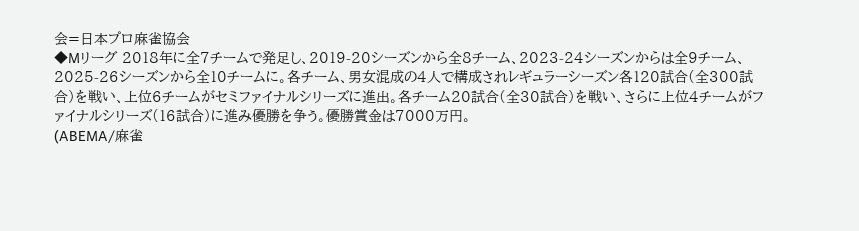会=日本プロ麻雀協会
◆Mリーグ 2018年に全7チームで発足し、2019-20シーズンから全8チーム、2023-24シーズンからは全9チーム、2025-26シーズンから全10チームに。各チーム、男女混成の4人で構成されレギュラーシーズン各120試合(全300試合)を戦い、上位6チームがセミファイナルシリーズに進出。各チーム20試合(全30試合)を戦い、さらに上位4チームがファイナルシリーズ(16試合)に進み優勝を争う。優勝賞金は7000万円。
(ABEMA/麻雀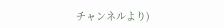チャンネルより)